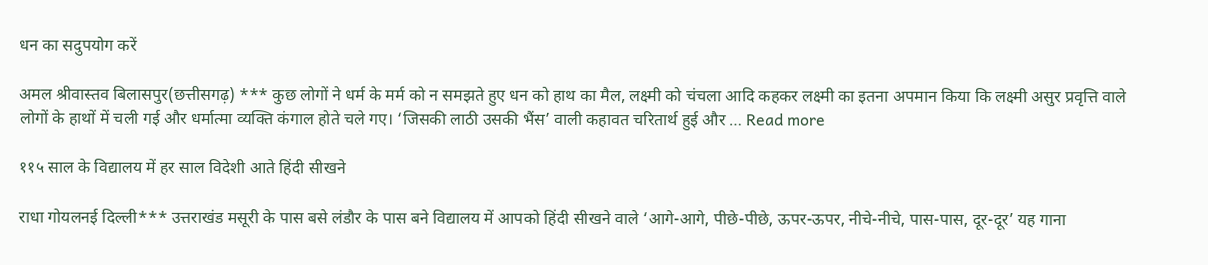धन का सदुपयोग करें

अमल श्रीवास्तव बिलासपुर(छत्तीसगढ़) *** कुछ लोगों ने धर्म के मर्म को न समझते हुए धन को हाथ का मैल, लक्ष्मी को चंचला आदि कहकर लक्ष्मी का इतना अपमान किया कि लक्ष्मी असुर प्रवृत्ति वाले लोगों के हाथों में चली गई और धर्मात्मा व्यक्ति कंगाल होते चले गए। ‘जिसकी लाठी उसकी भैंस’ वाली कहावत चरितार्थ हुई और … Read more

११५ साल के विद्यालय में हर साल विदेशी आते हिंदी सीखने

राधा गोयलनई दिल्ली*** उत्तराखंड मसूरी के पास बसे लंडौर के पास बने विद्यालय में आपको हिंदी सीखने वाले ‘आगे-आगे, पीछे-पीछे, ऊपर-ऊपर, नीचे-नीचे, पास-पास, दूर-दूर’ यह गाना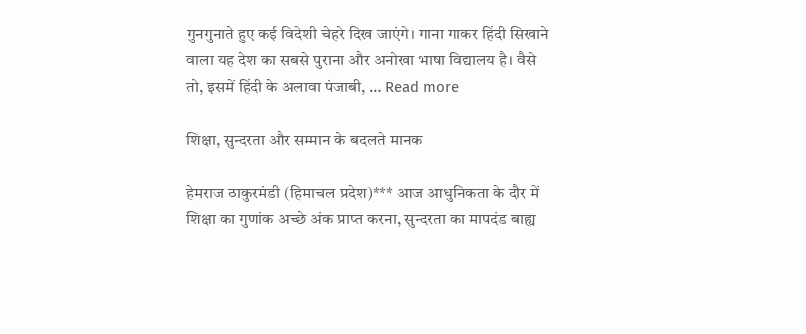गुनगुनाते हुए कई विदेशी चेहरे दिख जाएंगे। गाना गाकर हिंदी सिखाने वाला यह देश का सबसे पुराना और अनोखा भाषा विद्यालय है। वैसे तो, इसमें हिंदी के अलावा पंजाबी, … Read more

शिक्षा, सुन्दरता और सम्मान के बदलते मानक

हेमराज ठाकुरमंडी (हिमाचल प्रदेश)*** आज आधुनिकता के दौर में शिक्षा का गुणांक अच्छे अंक प्राप्त करना, सुन्दरता का मापदंड बाह्य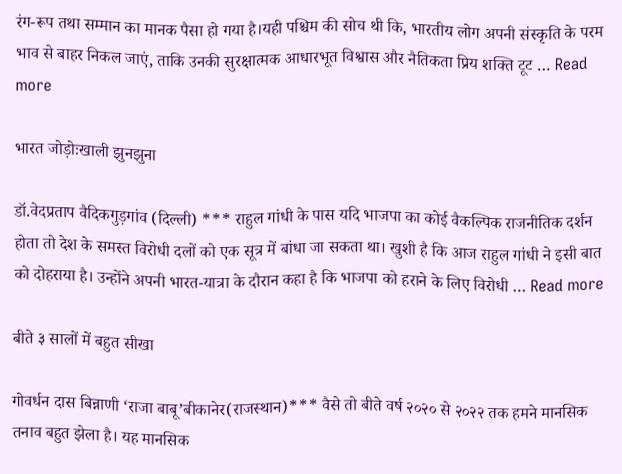रंग-रूप तथा सम्मान का मानक पैसा हो गया है।यही पश्चिम की सोच थी कि, भारतीय लोग अपनी संस्कृति के परम भाव से बाहर निकल जाएं, ताकि उनकी सुरक्षात्मक आधारभूत विश्वास और नैतिकता प्रिय शक्ति टूट … Read more

भारत जोड़ोःखाली झुनझुना

डॉ.वेदप्रताप वैदिकगुड़गांव (दिल्ली) *** राहुल गांधी के पास यदि भाजपा का कोई वैकल्पिक राजनीतिक दर्शन होता तो देश के समस्त विरोधी दलों को एक सूत्र में बांधा जा सकता था। खुशी है कि आज राहुल गांधी ने इसी बात को दोहराया है। उन्होंने अपनी भारत-यात्रा के दौरान कहा है कि भाजपा को हराने के लिए विरोधी … Read more

बीते ३ सालों में बहुत सीखा

गोवर्धन दास बिन्नाणी ‘राजा बाबू’बीकानेर(राजस्थान)*** वैसे तो बीते वर्ष २०२० से २०२२ तक हमने मानसिक तनाव बहुत झेला है। यह मानसिक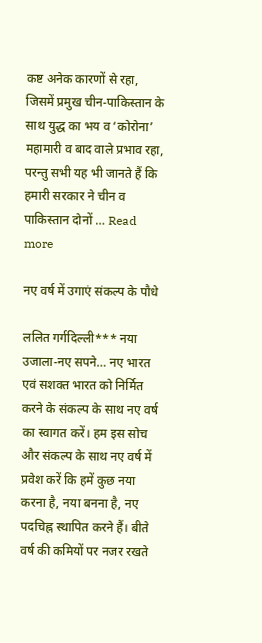कष्ट अनेक कारणों से रहा, जिसमें प्रमुख चीन-पाकिस्तान के साथ युद्ध का भय व ‘कोरोना’ महामारी व बाद वाले प्रभाव रहा, परन्तु सभी यह भी जानते हैं कि हमारी सरकार ने चीन व पाकिस्तान दोनों … Read more

नए वर्ष में उगाएं संकल्प के पौधे

ललित गर्गदिल्ली*** नया उजाला-नए सपने… नए भारत एवं सशक्त भारत को निर्मित करने के संकल्प के साथ नए वर्ष का स्वागत करें। हम इस सोच और संकल्प के साथ नए वर्ष में प्रवेश करें कि हमें कुछ नया करना है, नया बनना है, नए पदचिह्न स्थापित करने हैं। बीते वर्ष की कमियों पर नजर रखते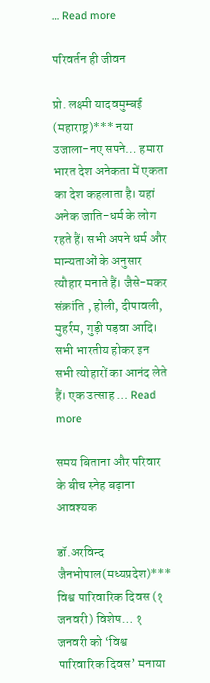… Read more

परिवर्तन ही जीवन

प्रो. लक्ष्मी यादवमुम्बई (महाराष्ट्र)*** नया उजाला-नए सपने… हमारा भारत देश अनेकता में एकता का देश कहलाता है। यहां अनेक जाति-धर्म के लोग रहते हैं। सभी अपने धर्म और मान्यताओं के अनुसार त्यौहार मनाते हैं। जैसे-मकर संक्रांति , होली, दीपावली, मुहर्रम, गुड़ी पड़वा आदि। सभी भारतीय होकर इन सभी त्योहारों का आनंद लेते हैं। एक उत्साह … Read more

समय बिताना और परिवार के बीच स्नेह बढ़ाना आवश्यक

डॉ.अरविन्द जैनभोपाल(मध्यप्रदेश)*** विश्व पारिवारिक दिवस (१ जनवरी) विशेष… १ जनवरी को ‘विश्व पारिवारिक दिवस’ मनाया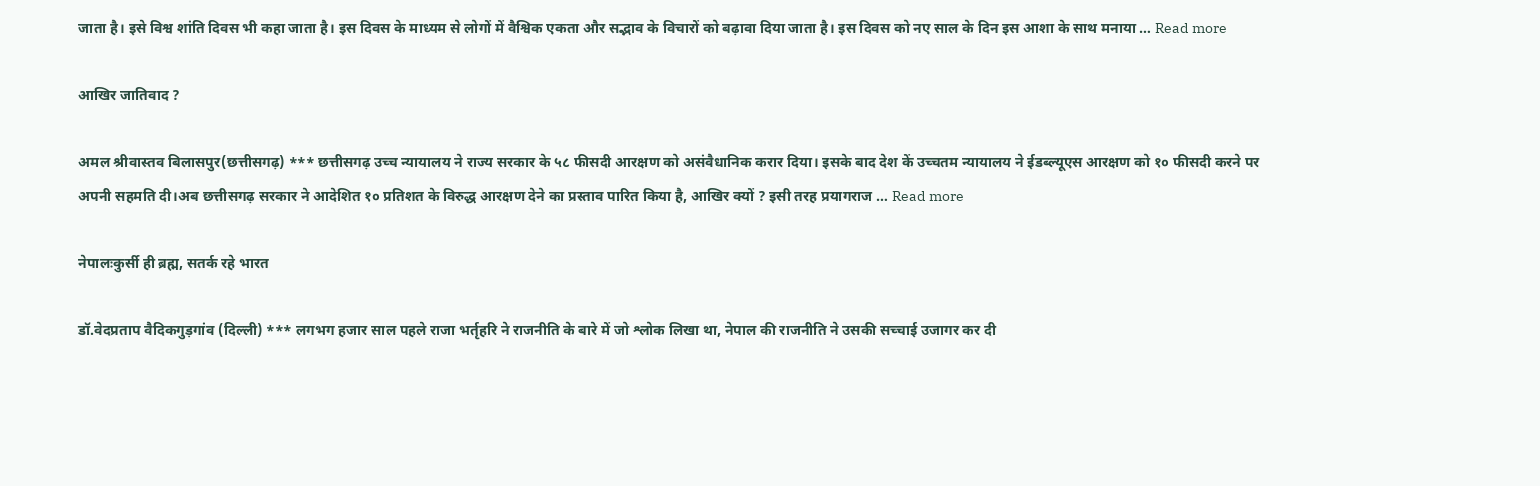जाता है। इसे विश्व शांति दिवस भी कहा जाता है। इस दिवस के माध्यम से लोगों में वैश्विक एकता और सद्भाव के विचारों को बढ़ावा दिया जाता है। इस दिवस को नए साल के दिन इस आशा के साथ मनाया … Read more

आखिर जातिवाद ?

अमल श्रीवास्तव बिलासपुर(छत्तीसगढ़) *** छत्तीसगढ़ उच्च न्यायालय ने राज्य सरकार के ५८ फीसदी आरक्षण को असंवैधानिक करार दिया। इसके बाद देश कें उच्चतम न्यायालय ने ईडब्ल्यूएस आरक्षण को १० फीसदी करने पर अपनी सहमति दी।अब छत्तीसगढ़ सरकार ने आदेशित १० प्रतिशत के विरुद्ध आरक्षण देने का प्रस्ताव पारित किया है, आखिर क्यों ? इसी तरह प्रयागराज … Read more

नेपालःकुर्सी ही ब्रह्म, सतर्क रहे भारत

डॉ.वेदप्रताप वैदिकगुड़गांव (दिल्ली) *** लगभग हजार साल पहले राजा भर्तृहरि ने राजनीति के बारे में जो श्लोक लिखा था, नेपाल की राजनीति ने उसकी सच्चाई उजागर कर दी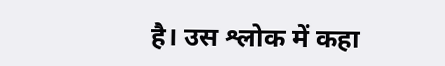है। उस श्लोक में कहा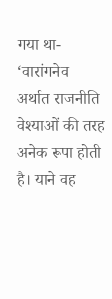गया था- ‘वारांगनेव अर्थात राजनीति वेश्याओं की तरह अनेक रूपा होती है। याने वह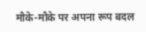मौके-मौके पर अपना रूप बदल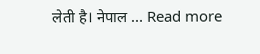लेती है। नेपाल … Read more